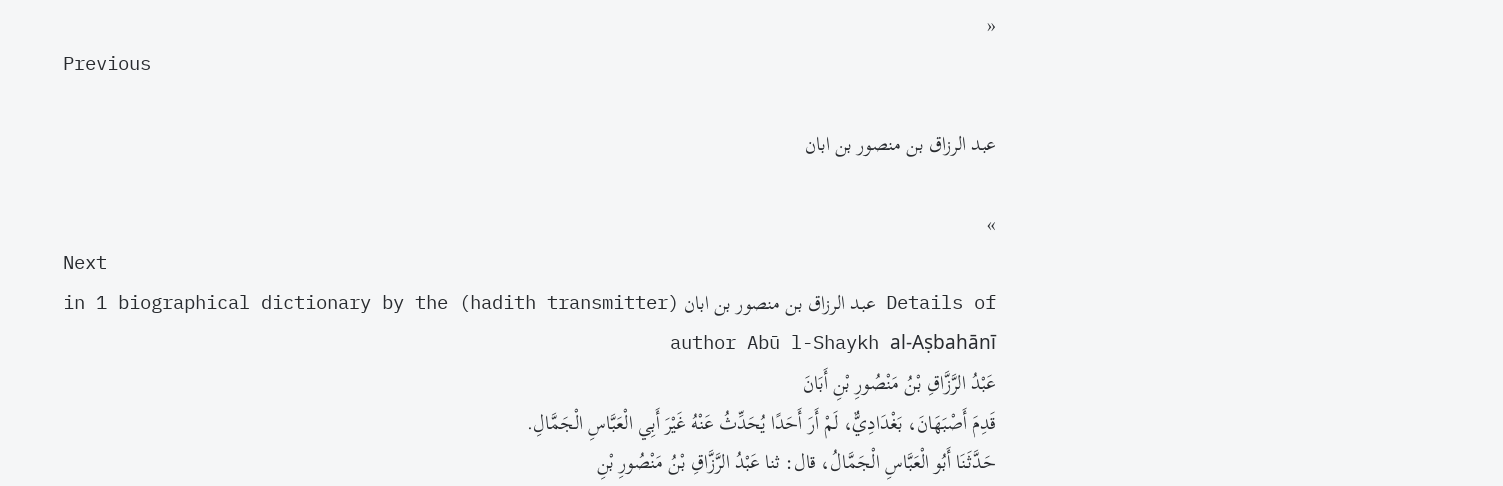«
Previous

عبد الرزاق بن منصور بن ابان

»
Next
Details of عبد الرزاق بن منصور بن ابان (hadith transmitter) in 1 biographical dictionary by the author Abū l-Shaykh al-Aṣbahānī
عَبْدُ الرَّزَّاقِ بْنُ مَنْصُورِ بْنِ أَبَانَ
قَدِمَ أَصْبَهَانَ، بَغْدَادِيٌّ، لَمْ أَرَ أَحَدًا يُحَدِّثُ عَنْهُ غَيْرَ أَبِي الْعَبَّاسِ الْجَمَّالِ.
حَدَّثَنَا أَبُو الْعَبَّاسِ الْجَمَّالُ، قال: ثنا عَبْدُ الرَّزَّاقِ بْنُ مَنْصُورِ بْنِ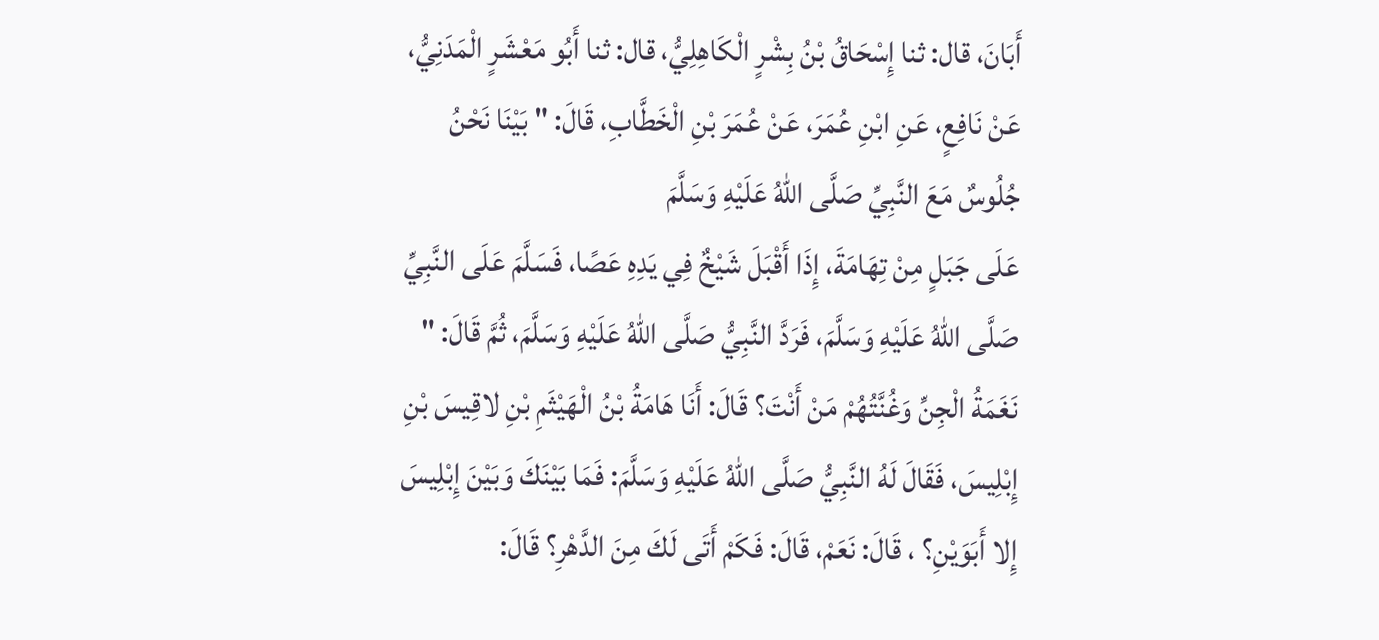أَبَانَ، قال: ثنا إِسْحَاقُ بْنُ بِشْرٍ الْكَاهِلِيُّ، قال: ثنا أَبُو مَعْشَرٍ الْمَدَنِيُّ، عَنْ نَافِعٍ، عَنِ ابْنِ عُمَرَ، عَنْ عُمَرَ بْنِ الْخَطَّابِ، قَالَ: " بَيْنَا نَحْنُ جُلُوسٌ مَعَ النَّبِيِّ صَلَّى اللهُ عَلَيْهِ وَسَلَّمَ
عَلَى جَبَلٍ مِنْ تِهَامَةَ، إِذَا أَقْبَلَ شَيْخٌ فِي يَدِهِ عَصًا، فَسَلَّمَ عَلَى النَّبِيِّ صَلَّى اللهُ عَلَيْهِ وَسَلَّمَ، فَرَدَّ النَّبِيُّ صَلَّى اللهُ عَلَيْهِ وَسَلَّمَ، ثُمَّ قَالَ: " نَغَمَةُ الْجِنِّ وَغُنَّتُهُمْ مَنْ أَنْتَ؟ قَالَ: أَنَا هَامَةُ بْنُ الْهَيْثَمِ بْنِ لاقِيسَ بْنِ إِبْلِيسَ، فَقَالَ لَهُ النَّبِيُّ صَلَّى اللهُ عَلَيْهِ وَسَلَّمَ: فَمَا بَيْنَكَ وَبَيْنَ إِبْلِيسَ إِلا أَبَوَيْنِ؟ ، قَالَ: نَعَمْ، قَالَ: فَكَمْ أَتَى لَكَ مِنَ الدَّهْرِ؟ قَالَ: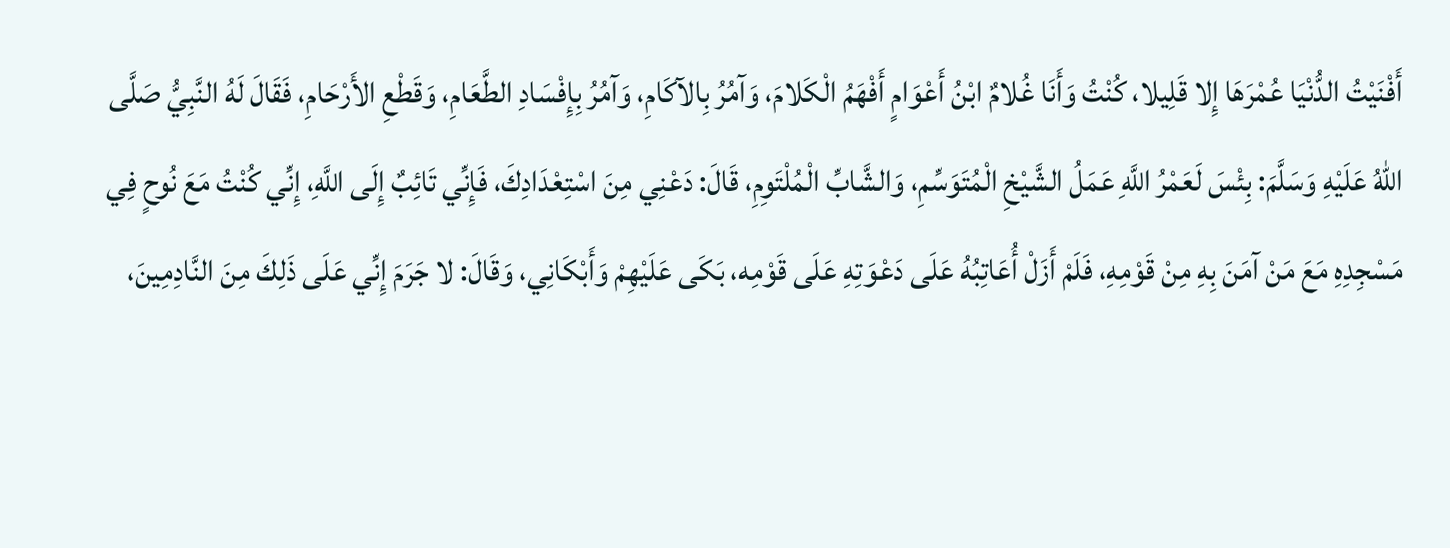أَفْنَيْتُ الدُّنْيَا عُمْرَهَا إِلا قَلِيلا، كُنْتُ وَأَنَا غُلامٌ ابْنُ أَعْوَامٍ أَفْهَمُ الْكَلامَ، وَآمُرُ بِالآكَامِ، وَآمُرُ بِإِفْسَادِ الطَّعَامِ، وَقَطْعِ الأَرْحَامِ، فَقَالَ لَهُ النَّبِيُّ صَلَّى اللهُ عَلَيْهِ وَسَلَّمَ: بِئْسَ لَعَمْرُ اللَّهِ عَمَلُ الشَّيْخِ الْمُتَوَسِّمِ، وَالشَّابِّ الْمُلْتَوِمِ، قَالَ: دَعْنِي مِنَ اسْتِعْدَادِكَ، فَإِنِّي تَائِبٌ إِلَى اللَّهِ، إِنِّي كُنْتُ مَعَ نُوحٍ فِي مَسْجِدِهِ مَعَ مَنْ آمَنَ بِهِ مِنْ قَوْمِهِ، فَلَمْ أَزَلْ أُعَاتِبُهُ عَلَى دَعْوَتِهِ عَلَى قَوْمِه، بَكَى عَلَيْهِمْ وَأَبْكَانِي، وَقَالَ: لا جَرَمَ إِنِّي عَلَى ذَلِكَ مِنَ النَّادِمِينَ،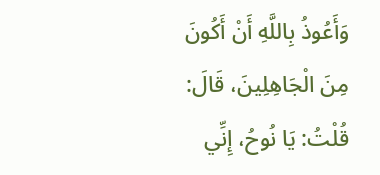وَأَعُوذُ بِاللَّهِ أَنْ أَكُونَ مِنَ الْجَاهِلِينَ، قَالَ: قُلْتُ: يَا نُوحُ، إِنِّي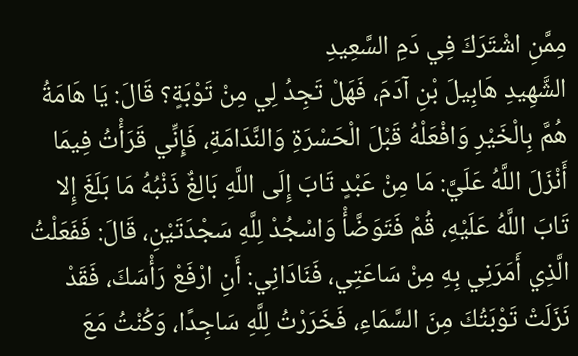مِمَّنِ اشْتَرَكَ فِي دَمِ السَّعِيدِ
الشَّهِيدِ هَابِيلَ بْنِ آدَمَ، فَهَلْ تَجِدُ لِي مِنْ تَوْبَةٍ؟ قَالَ: يَا هَامَةُ هُمَّ بِالْخَيْرِ وَافْعَلْهُ قَبْلَ الْحَسْرَةِ وَالنَّدَامَةِ، فَإِنِّي قَرَأْتُ فِيمَا أَنْزَلَ اللَّهُ عَلَيَّ: مَا مِنْ عَبْدٍ تَابَ إِلَى اللَّهِ بَالِغٌ ذَنْبُهُ مَا بَلَغَ إِلا تَابَ اللَّهُ عَلَيْهِ، قُمْ فَتَوَضَّأْ وَاسْجُدْ لِلَّهِ سَجْدَتَيْنِ، قَالَ: فَفَعَلْتُ الَّذِي أَمَرَنِي بِهِ مِنْ سَاعَتِي، فَنَادَانِي: أَنِ ارْفَعْ رَأْسَكَ، فَقَدْ نَزَلَتْ تَوْبَتُكَ مِنَ السَّمَاءِ، فَخَرَرْتُ لِلَّهِ سَاجِدًا، وَكُنْتُ مَعَ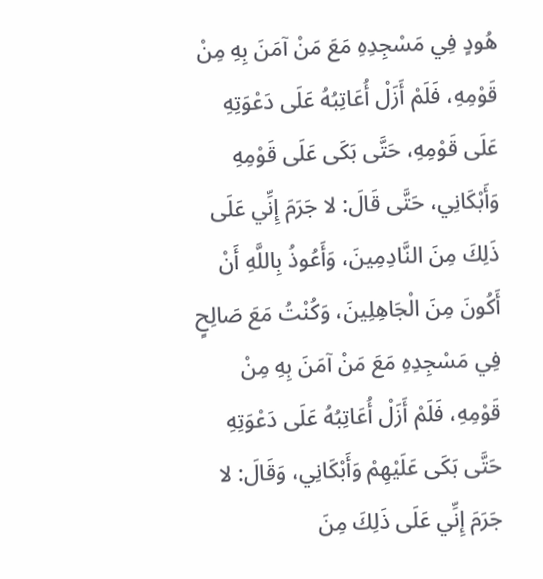هُودٍ فِي مَسْجِدِهِ مَعَ مَنْ آمَنَ بِهِ مِنْ قَوْمِهِ، فَلَمْ أَزَلْ أُعَاتِبُهُ عَلَى دَعْوَتِهِ عَلَى قَوْمِهِ، حَتَّى بَكَى عَلَى قَوْمِهِ وَأَبْكَانِي، حَتَّى قَالَ: لا جَرَمَ إِنِّي عَلَى ذَلِكَ مِنَ النَّادِمِينَ، وَأَعُوذُ بِاللَّهِ أَنْ أَكُونَ مِنَ الْجَاهِلِينَ، وَكُنْتُ مَعَ صَالِحٍ فِي مَسْجِدِهِ مَعَ مَنْ آمَنَ بِهِ مِنْ قَوْمِهِ، فَلَمْ أَزَلْ أُعَاتِبُهُ عَلَى دَعْوَتِهِ حَتَّى بَكَى عَلَيْهِمْ وَأَبْكَانِي، وَقَالَ: لا جَرَمَ إِنِّي عَلَى ذَلِكَ مِنَ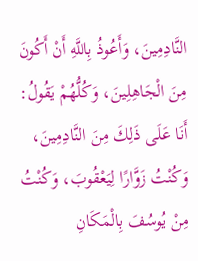النَّادِمِينَ، وَأَعُوذُ بِاللَّهِ أَنْ أَكُونَ مِنَ الْجَاهِلِينَ، وَكُلُّهُمْ يَقُولُ: أَنَا عَلَى ذَلِكَ مِنَ النَّادِمِينَ، وَكُنْتُ زَوَّارًا لِيَعْقُوبَ، وَكُنْتُ مِنْ يُوسُفَ بِالْمَكَانِ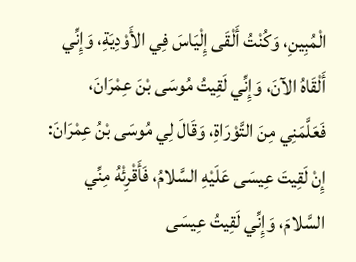الْمُبِينِ، وَكُنْتُ أَلْقَى إِلْيَاسَ فِي الأَوْدِيَةِ، وَإِنِّي أَلْقَاهُ الآنَ، وَإِنِّي لَقِيتُ مُوسَى بْنَ عِمْرَانَ، فَعَلَّمَنِي مِنَ التَّوْرَاةِ، وَقَالَ لِي مُوسَى بْنُ عِمْرَانَ: إِنْ لَقِيتَ عِيسَى عَلَيْهِ السَّلامُ، فَأَقْرِئْهُ مِنِّي السَّلامَ، وَإِنِّي لَقِيتُ عِيسَى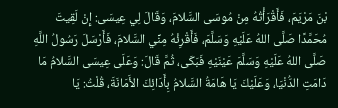بْنَ مَرْيَمَ، فَأَقْرَأْتُهُ مِنْ مُوسَى السَّلامَ، وَقَالَ لِي عِيسَى: إِنْ لَقِيتَ مُحَمَّدًا صَلَّى اللهُ عَلَيْهِ وَسَلَّمَ، فَأَقْرِئْهُ مِنِّي السَّلامَ، فَأَرْسَلَ رَسُولُ اللَّهِ صَلَّى اللهُ عَلَيْهِ وَسَلَّمَ عَيْنَيْهِ فَبَكَى، ثُمَّ قَالَ: وَعَلَى عِيسَى السَّلامُ مَا دَامَتِ الدُّنْيَا، وَعَلَيْكَ يَا هَامَةُ السَّلامُ بِأَدَائِكَ الأَمَانَةَ، قُلْتُ: يَا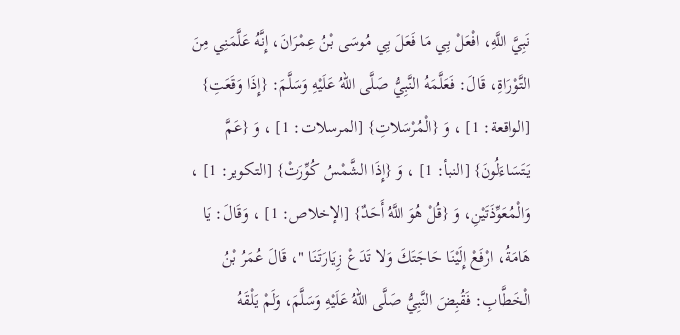نَبِيَّ اللَّهِ، افْعَلْ بِي مَا فَعَلَ بِي مُوسَى بْنُ عِمْرَانَ، إِنَّهُ عَلَّمَنِي مِنَ التَّوْرَاةِ، قَالَ: فَعَلَّمَهُ النَّبِيُّ صَلَّى اللهُ عَلَيْهِ وَسَلَّمَ: {إِذَا وَقَعَتِ} [الواقعة: 1] ، وَ {الْمُرْسَلاتِ} [المرسلات: 1] ، وَ {عَمَّ يَتَسَاءَلُونَ} [النبأ: 1] ، وَ {إِذَا الشَّمْسُ كُوِّرَتْ} [التكوير: 1] ، وَالْمُعَوِّذَتَيْنِ، وَ {قُلْ هُوَ اللَّهُ أَحَدٌ} [الإخلاص: 1] ، وَقَالَ: يَا هَامَةُ، ارْفَعْ إِلَيْنَا حَاجَتَكَ وَلا تَدَعْ زِيَارَتَنَا "، قَالَ عُمَرُ بْنُ الْخَطَّابِ: فَقُبِضَ النَّبِيُّ صَلَّى اللهُ عَلَيْهِ وَسَلَّمَ، وَلَمْ يَلْقَهُ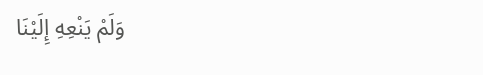وَلَمْ يَنْعِهِ إِلَيْنَا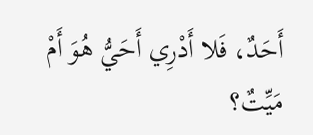أَحَدٌ، فَلا أَدْرِي أَحَيُّ هُوَ أَمْ مَيِّتٌ؟